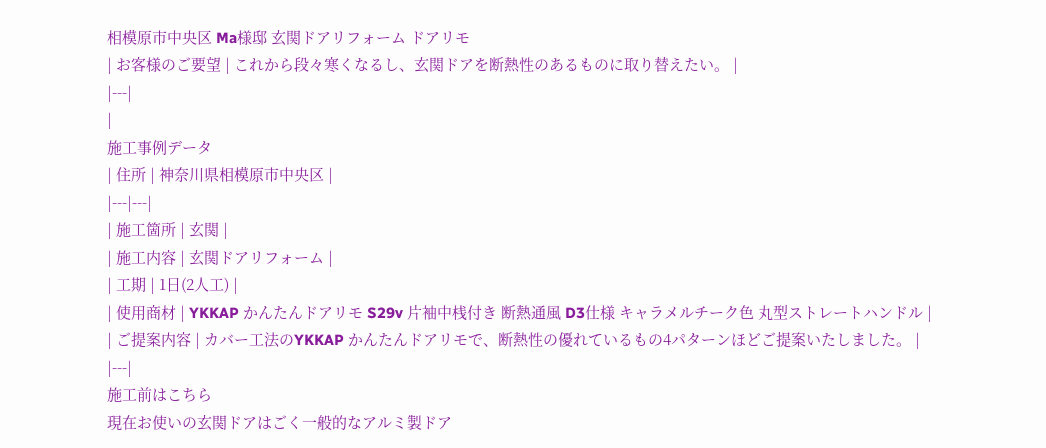相模原市中央区 Ma様邸 玄関ドアリフォーム ドアリモ
| お客様のご要望 | これから段々寒くなるし、玄関ドアを断熱性のあるものに取り替えたい。 |
|---|
|
施工事例データ
| 住所 | 神奈川県相模原市中央区 |
|---|---|
| 施工箇所 | 玄関 |
| 施工内容 | 玄関ドアリフォーム |
| 工期 | 1日(2人工) |
| 使用商材 | YKKAP かんたんドアリモ S29v 片袖中桟付き 断熱通風 D3仕様 キャラメルチーク色 丸型ストレートハンドル |
| ご提案内容 | カバー工法のYKKAP かんたんドアリモで、断熱性の優れているもの4パターンほどご提案いたしました。 |
|---|
施工前はこちら
現在お使いの玄関ドアはごく一般的なアルミ製ドア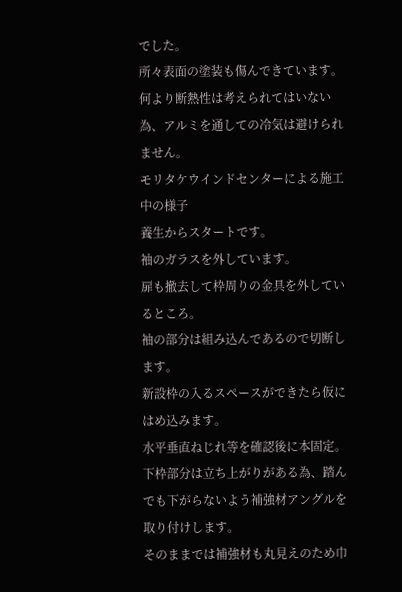でした。
所々表面の塗装も傷んできています。何より断熱性は考えられてはいない為、アルミを通しての冷気は避けられません。
モリタケウインドセンターによる施工中の様子
養生からスタートです。
袖のガラスを外しています。
扉も撤去して枠周りの金具を外しているところ。
袖の部分は組み込んであるので切断します。
新設枠の入るスペースができたら仮にはめ込みます。
水平垂直ねじれ等を確認後に本固定。
下枠部分は立ち上がりがある為、踏んでも下がらないよう補強材アングルを取り付けします。
そのままでは補強材も丸見えのため巾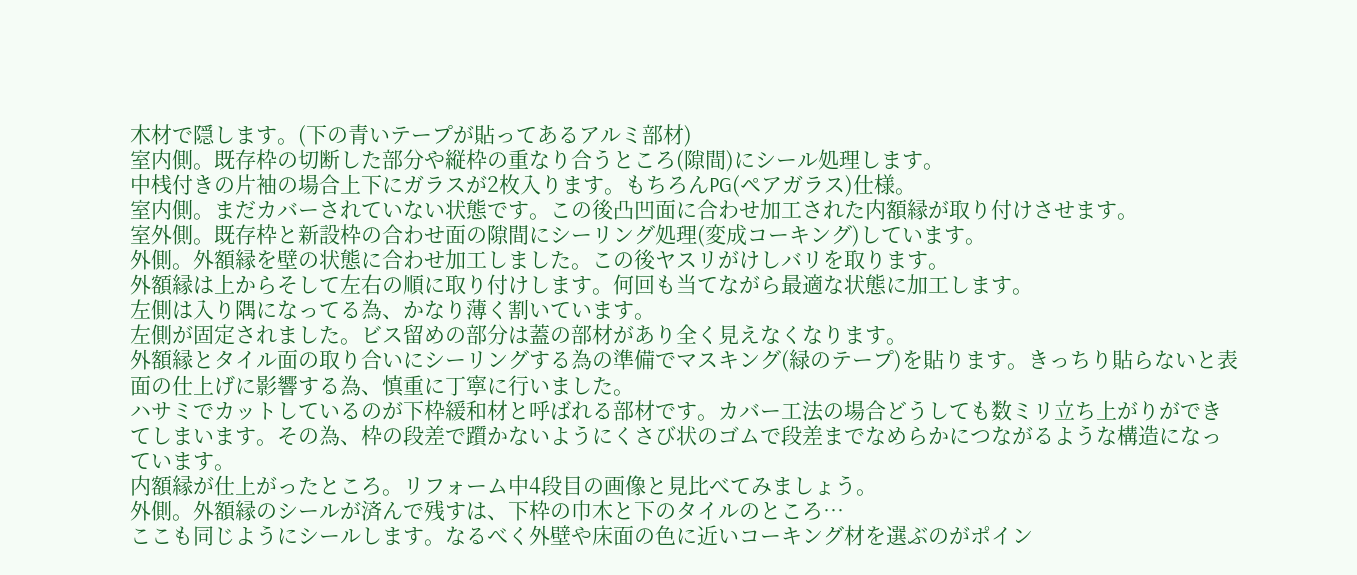木材で隠します。(下の青いテープが貼ってあるアルミ部材)
室内側。既存枠の切断した部分や縦枠の重なり合うところ(隙間)にシール処理します。
中桟付きの片袖の場合上下にガラスが2枚入ります。もちろんPG(ペアガラス)仕様。
室内側。まだカバーされていない状態です。この後凸凹面に合わせ加工された内額縁が取り付けさせます。
室外側。既存枠と新設枠の合わせ面の隙間にシーリング処理(変成コーキング)しています。
外側。外額縁を壁の状態に合わせ加工しました。この後ヤスリがけしバリを取ります。
外額縁は上からそして左右の順に取り付けします。何回も当てながら最適な状態に加工します。
左側は入り隅になってる為、かなり薄く割いています。
左側が固定されました。ビス留めの部分は蓋の部材があり全く見えなくなります。
外額縁とタイル面の取り合いにシーリングする為の準備でマスキング(緑のテープ)を貼ります。きっちり貼らないと表面の仕上げに影響する為、慎重に丁寧に行いました。
ハサミでカットしているのが下枠緩和材と呼ばれる部材です。カバー工法の場合どうしても数ミリ立ち上がりができてしまいます。その為、枠の段差で躓かないようにくさび状のゴムで段差までなめらかにつながるような構造になっています。
内額縁が仕上がったところ。リフォーム中4段目の画像と見比べてみましょう。
外側。外額縁のシールが済んで残すは、下枠の巾木と下のタイルのところ…
ここも同じようにシールします。なるべく外壁や床面の色に近いコーキング材を選ぶのがポイン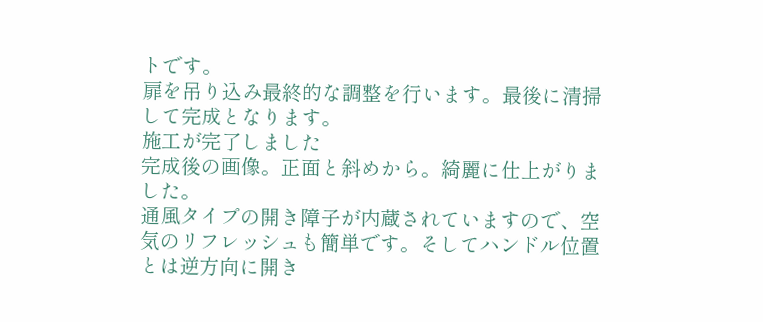トです。
扉を吊り込み最終的な調整を行います。最後に清掃して完成となります。
施工が完了しました
完成後の画像。正面と斜めから。綺麗に仕上がりました。
通風タイプの開き障子が内蔵されていますので、空気のリフレッシュも簡単です。そしてハンドル位置とは逆方向に開き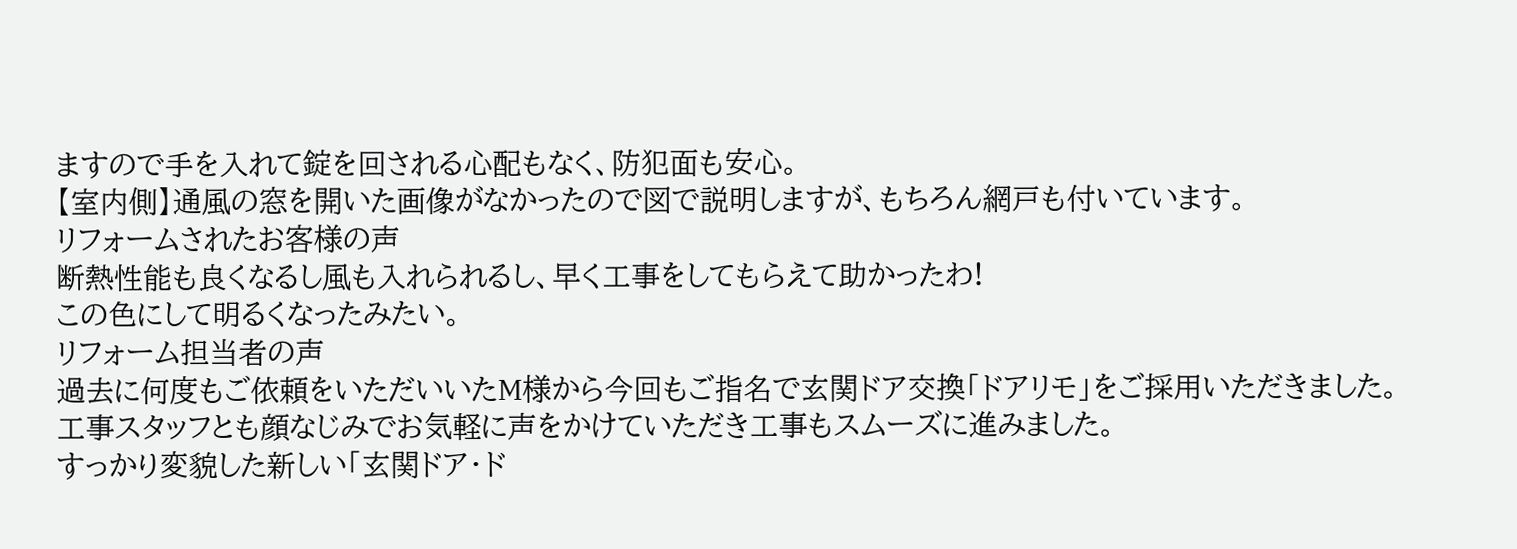ますので手を入れて錠を回される心配もなく、防犯面も安心。
【室内側】通風の窓を開いた画像がなかったので図で説明しますが、もちろん網戸も付いています。
リフォームされたお客様の声
断熱性能も良くなるし風も入れられるし、早く工事をしてもらえて助かったわ!
この色にして明るくなったみたい。
リフォーム担当者の声
過去に何度もご依頼をいただいいたM様から今回もご指名で玄関ドア交換「ドアリモ」をご採用いただきました。
工事スタッフとも顔なじみでお気軽に声をかけていただき工事もスムーズに進みました。
すっかり変貌した新しい「玄関ドア・ド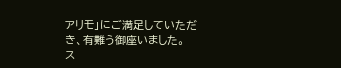アリモ」にご満足していただき、有難う御座いました。
ス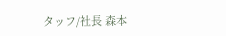タッフ/社長 森本